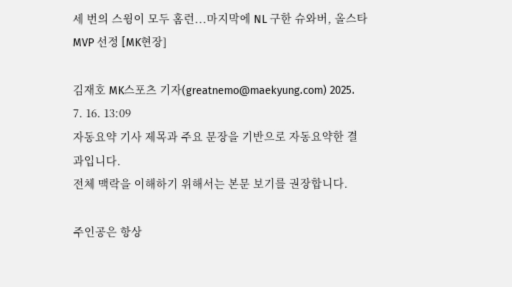세 번의 스윙이 모두 홈런...마지막에 NL 구한 슈와버, 올스타 MVP 선정 [MK현장]

김재호 MK스포츠 기자(greatnemo@maekyung.com) 2025. 7. 16. 13:09
자동요약 기사 제목과 주요 문장을 기반으로 자동요약한 결과입니다.
전체 맥락을 이해하기 위해서는 본문 보기를 권장합니다.

주인공은 항상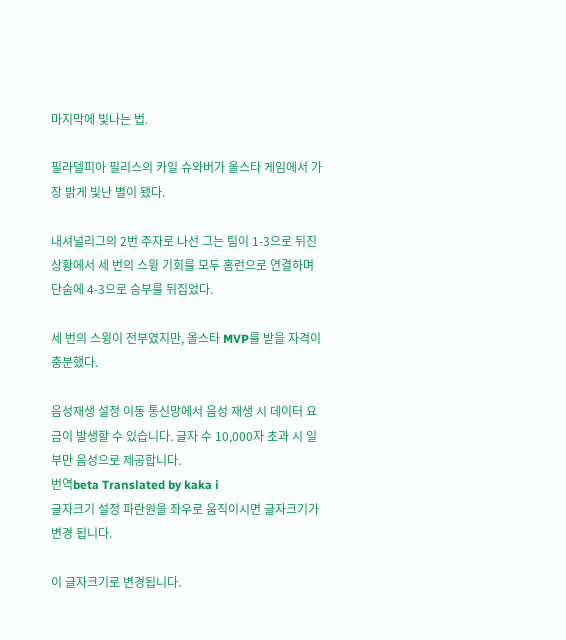마지막에 빛나는 법.

필라델피아 필리스의 카일 슈와버가 올스타 게임에서 가장 밝게 빛난 별이 됐다.

내셔널리그의 2번 주자로 나선 그는 팀이 1-3으로 뒤진 상황에서 세 번의 스윙 기회를 모두 홈런으로 연결하며 단숨에 4-3으로 승부를 뒤집었다.

세 번의 스윙이 전부였지만, 올스타 MVP를 받을 자격이 충분했다.

음성재생 설정 이동 통신망에서 음성 재생 시 데이터 요금이 발생할 수 있습니다. 글자 수 10,000자 초과 시 일부만 음성으로 제공합니다.
번역beta Translated by kaka i
글자크기 설정 파란원을 좌우로 움직이시면 글자크기가 변경 됩니다.

이 글자크기로 변경됩니다.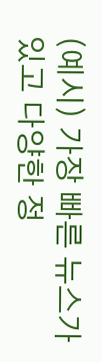(예시) 가장 빠른 뉴스가 있고 다양한 정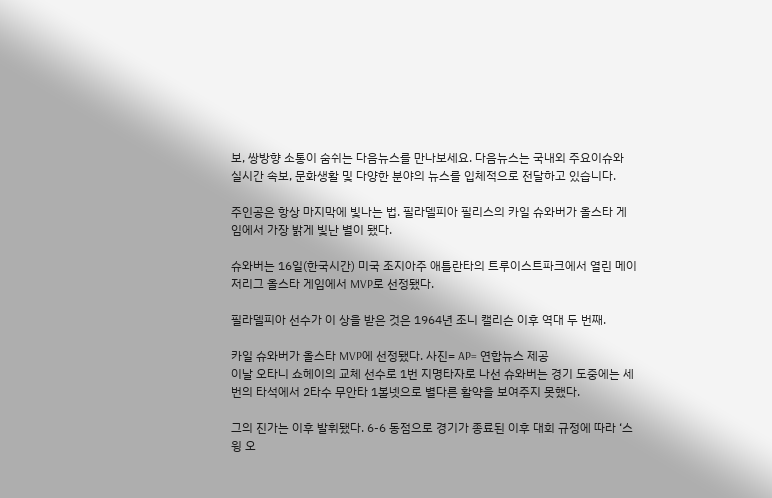보, 쌍방향 소통이 숨쉬는 다음뉴스를 만나보세요. 다음뉴스는 국내외 주요이슈와 실시간 속보, 문화생활 및 다양한 분야의 뉴스를 입체적으로 전달하고 있습니다.

주인공은 항상 마지막에 빛나는 법. 필라델피아 필리스의 카일 슈와버가 올스타 게임에서 가장 밝게 빛난 별이 됐다.

슈와버는 16일(한국시간) 미국 조지아주 애틀란타의 트루이스트파크에서 열린 메이저리그 올스타 게임에서 MVP로 선정됐다.

필라델피아 선수가 이 상을 받은 것은 1964년 조니 캘리슨 이후 역대 두 번째.

카일 슈와버가 올스타 MVP에 선정됐다. 사진= AP= 연합뉴스 제공
이날 오타니 쇼헤이의 교체 선수로 1번 지명타자로 나선 슈와버는 경기 도중에는 세 번의 타석에서 2타수 무안타 1볼넷으로 별다른 활약을 보여주지 못했다.

그의 진가는 이후 발휘됐다. 6-6 동점으로 경기가 종료된 이후 대회 규정에 따라 ‘스윙 오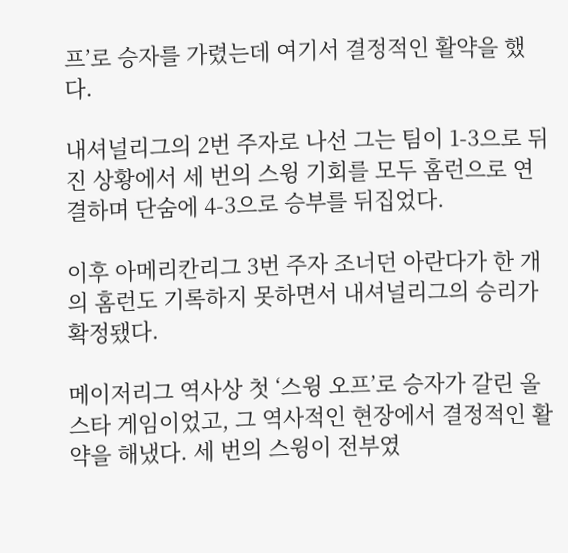프’로 승자를 가렸는데 여기서 결정적인 활약을 했다.

내셔널리그의 2번 주자로 나선 그는 팀이 1-3으로 뒤진 상황에서 세 번의 스윙 기회를 모두 홈런으로 연결하며 단숨에 4-3으로 승부를 뒤집었다.

이후 아메리칸리그 3번 주자 조너던 아란다가 한 개의 홈런도 기록하지 못하면서 내셔널리그의 승리가 확정됐다.

메이저리그 역사상 첫 ‘스윙 오프’로 승자가 갈린 올스타 게임이었고, 그 역사적인 현장에서 결정적인 활약을 해냈다. 세 번의 스윙이 전부였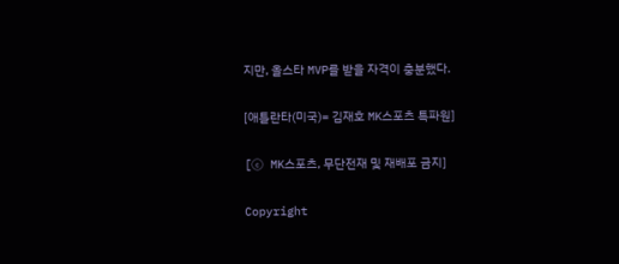지만, 올스타 MVP를 받을 자격이 충분했다.

[애틀란타(미국)= 김재호 MK스포츠 특파원]

[ⓒ MK스포츠, 무단전재 및 재배포 금지]

Copyright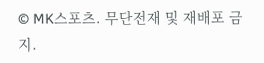© MK스포츠. 무단전재 및 재배포 금지.